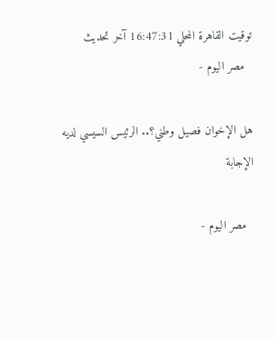توقيت القاهرة المحلي 16:47:31 آخر تحديث
  مصر اليوم -

هل الإخوان فصيل وطني؟.. الرئيس السيسي لديه الإجابة

  مصر اليوم -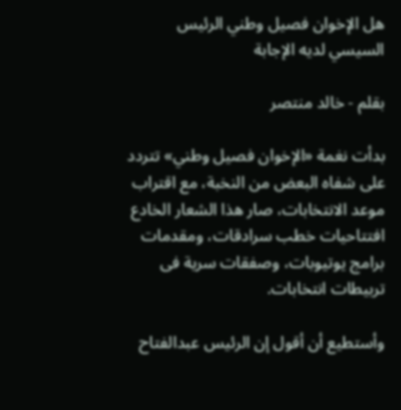هل الإخوان فصيل وطني الرئيس السيسي لديه الإجابة

بقلم - خالد منتصر

بدأت نغمة «الإخوان فصيل وطني» تتردد على شفاه البعض من النخبة، مع اقتراب موعد الانتخابات، صار هذا الشعار الخادع افتتاحيات خطب سرادقات، ومقدمات برامج يوتيوبات، وصفقات سرية فى تربيطات انتخابات.

وأستطيع أن أقول إن الرئيس عبدالفتاح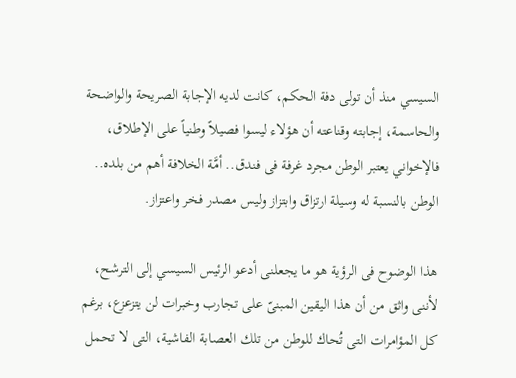السيسي منذ أن تولى دفة الحكم، كانت لديه الإجابة الصريحة والواضحة والحاسمة، إجابته وقناعته أن هؤلاء ليسوا فصيلاً وطنياً على الإطلاق، فالإخواني يعتبر الوطن مجرد غرفة فى فندق.. أمَّة الخلافة أهم من بلده.. الوطن بالنسبة له وسيلة ارتزاق وابتزاز وليس مصدر فخر واعتزاز.

هذا الوضوح فى الرؤية هو ما يجعلنى أدعو الرئيس السيسي إلى الترشح، لأننى واثق من أن هذا اليقين المبنىّ على تجارب وخبرات لن يتزعزع، برغم كل المؤامرات التى تُحاك للوطن من تلك العصابة الفاشية، التى لا تحمل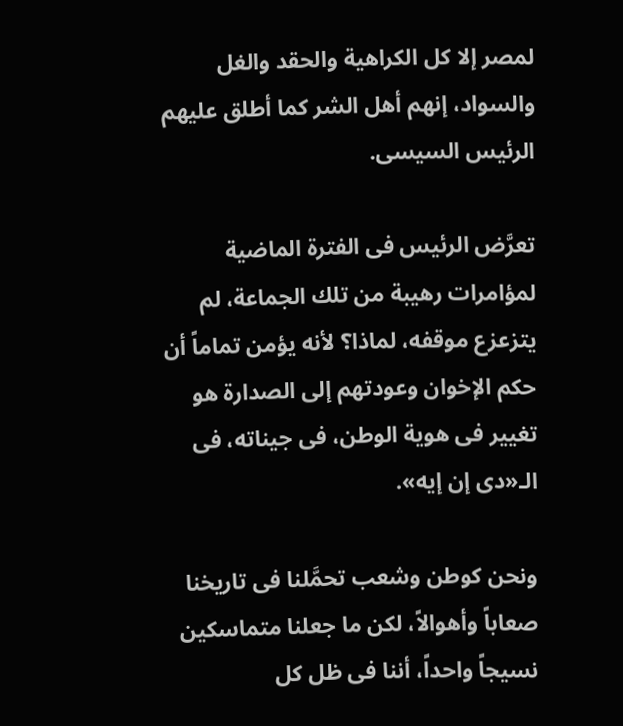لمصر إلا كل الكراهية والحقد والغل والسواد، إنهم أهل الشر كما أطلق عليهم الرئيس السيسى.

تعرَّض الرئيس فى الفترة الماضية لمؤامرات رهيبة من تلك الجماعة، لم يتزعزع موقفه، لماذا؟ لأنه يؤمن تماماً أن حكم الإخوان وعودتهم إلى الصدارة هو تغيير فى هوية الوطن، فى جيناته، فى الـ«دى إن إيه».

ونحن كوطن وشعب تحمَّلنا فى تاريخنا صعاباً وأهوالاً، لكن ما جعلنا متماسكين نسيجاً واحداً، أننا فى ظل كل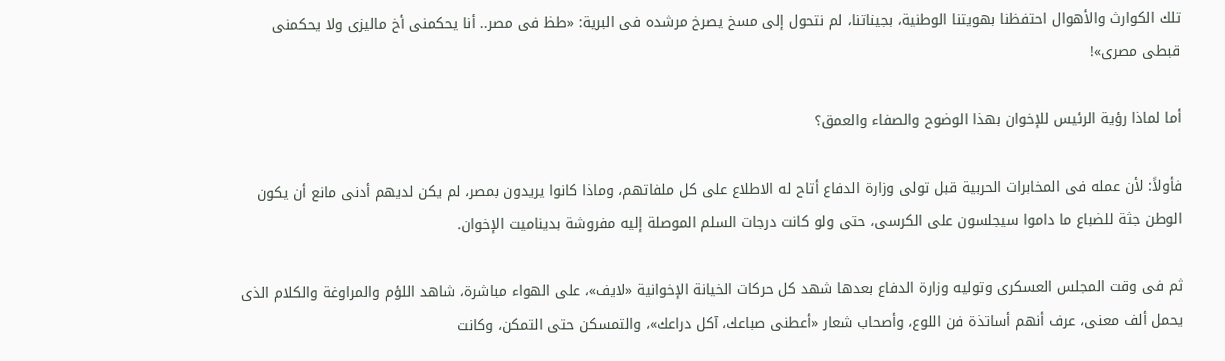تلك الكوارث والأهوال احتفظنا بهويتنا الوطنية، بجيناتنا، لم نتحول إلى مسخ يصرخ مرشده فى البرية: «طظ فى مصر.. أنا يحكمنى أخ ماليزى ولا يحكمنى قبطى مصرى»!

أما لماذا رؤية الرئيس للإخوان بهذا الوضوح والصفاء والعمق؟

فأولاً: لأن عمله فى المخابرات الحربية قبل تولى وزارة الدفاع أتاح له الاطلاع على كل ملفاتهم، وماذا كانوا يريدون بمصر، لم يكن لديهم أدنى مانع أن يكون الوطن جثة للضباع ما داموا سيجلسون على الكرسى، حتى ولو كانت درجات السلم الموصلة إليه مفروشة بديناميت الإخوان.

ثم فى وقت المجلس العسكرى وتوليه وزارة الدفاع بعدها شهد كل حركات الخيانة الإخوانية «لايف»، على الهواء مباشرة، شاهد اللؤم والمراوغة والكلام الذى يحمل ألف معنى، عرف أنهم أساتذة فن اللوع، وأصحاب شعار «أعطنى صباعك، آكل دراعك»، والتمسكن حتى التمكن، وكانت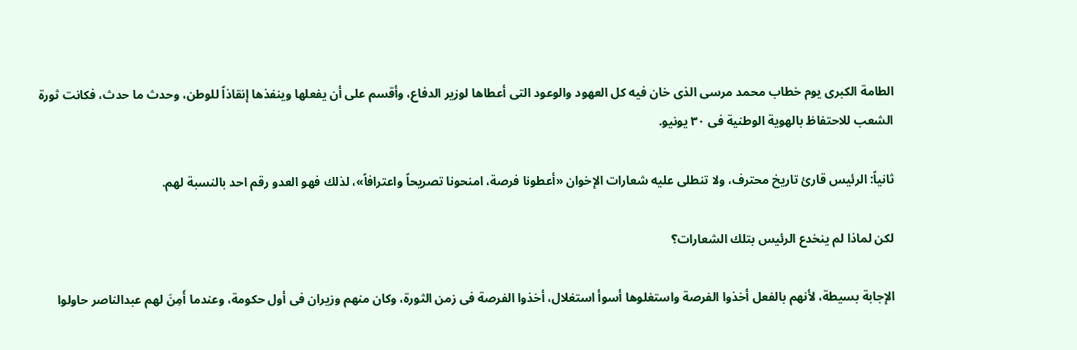الطامة الكبرى يوم خطاب محمد مرسى الذى خان فيه كل العهود والوعود التى أعطاها لوزير الدفاع، وأقسم على أن يفعلها وينفذها إنقاذاً للوطن، وحدث ما حدث، فكانت ثورة الشعب للاحتفاظ بالهوية الوطنية فى ٣٠ يونيو.

ثانياً: الرئيس قارئ تاريخ محترف، ولا تنطلى عليه شعارات الإخوان «أعطونا فرصة، امنحونا تصريحاً واعترافاً»، لذلك فهو العدو رقم احد بالنسبة لهم.

لكن لماذا لم ينخدع الرئيس بتلك الشعارات؟

الإجابة بسيطة، لأنهم بالفعل أخذوا الفرصة واستغلوها أسوأ استغلال، أخذوا الفرصة فى زمن الثورة، وكان منهم وزيران فى أول حكومة، وعندما أَمِنَ لهم عبدالناصر حاولوا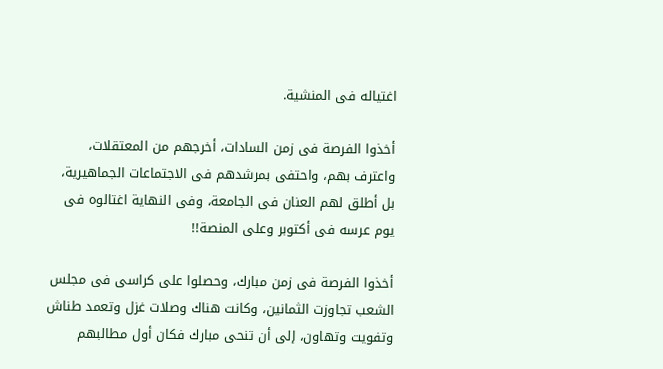اغتياله فى المنشية.

أخذوا الفرصة فى زمن السادات، أخرجهم من المعتقلات، واعترف بهم، واحتفى بمرشدهم فى الاجتماعات الجماهيرية، بل أطلق لهم العنان فى الجامعة، وفى النهاية اغتالوه فى يوم عرسه فى أكتوبر وعلى المنصة!!

أخذوا الفرصة فى زمن مبارك، وحصلوا على كراسى فى مجلس الشعب تجاوزت الثمانين، وكانت هناك وصلات غزل وتعمد طناش وتفويت وتهاون، إلى أن تنحى مبارك فكان أول مطالبهم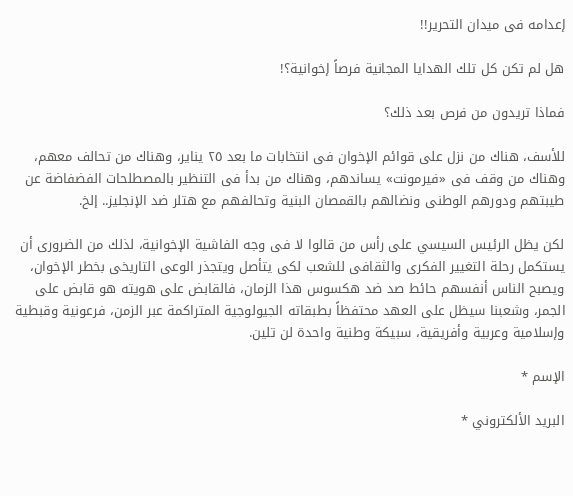إعدامه فى ميدان التحرير!!

هل لم تكن كل تلك الهدايا المجانية فرصاً إخوانية؟!

فماذا تريدون من فرص بعد ذلك؟

للأسف، هناك من نزل على قوائم الإخوان فى انتخابات ما بعد ٢٥ يناير، وهناك من تحالف معهم، وهناك من وقف فى «فيرمونت» يساندهم، وهناك من بدأ فى التنظير بالمصطلحات الفضفاضة عن طيبتهم ودورهم الوطنى ونضالهم بالقمصان البنية وتحالفهم مع هتلر ضد الإنجليز.. إلخ.

لكن يظل الرئيس السيسي على رأس من قالوا لا فى وجه الفاشية الإخوانية، لذلك من الضرورى أن يستكمل رحلة التغيير الفكرى والثقافى للشعب لكى يتأصل ويتجذر الوعى التاريخى بخطر الإخوان، ويصبح الناس أنفسهم حائط صد ضد هكسوس هذا الزمان، فالقابض على هويته هو قابض على الجمر، وشعبنا سيظل على العهد محتفظاً بطبقاته الجيولوجية المتراكمة عبر الزمن، فرعونية وقبطية وإسلامية وعربية وأفريقية، سبيكة وطنية واحدة لن تلين.

الإسم *

البريد الألكتروني *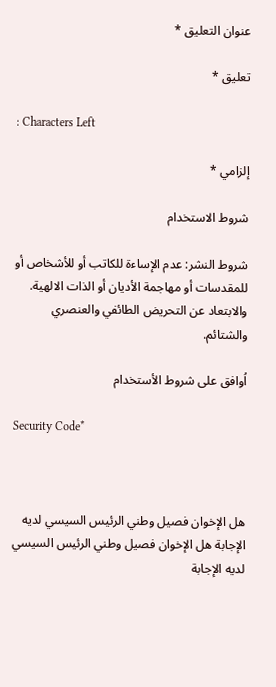عنوان التعليق *

تعليق *

: Characters Left

إلزامي *

شروط الاستخدام

شروط النشر: عدم الإساءة للكاتب أو للأشخاص أو للمقدسات أو مهاجمة الأديان أو الذات الالهية. والابتعاد عن التحريض الطائفي والعنصري والشتائم.

اُوافق على شروط الأستخدام

Security Code*



هل الإخوان فصيل وطني الرئيس السيسي لديه الإجابة هل الإخوان فصيل وطني الرئيس السيسي لديه الإجابة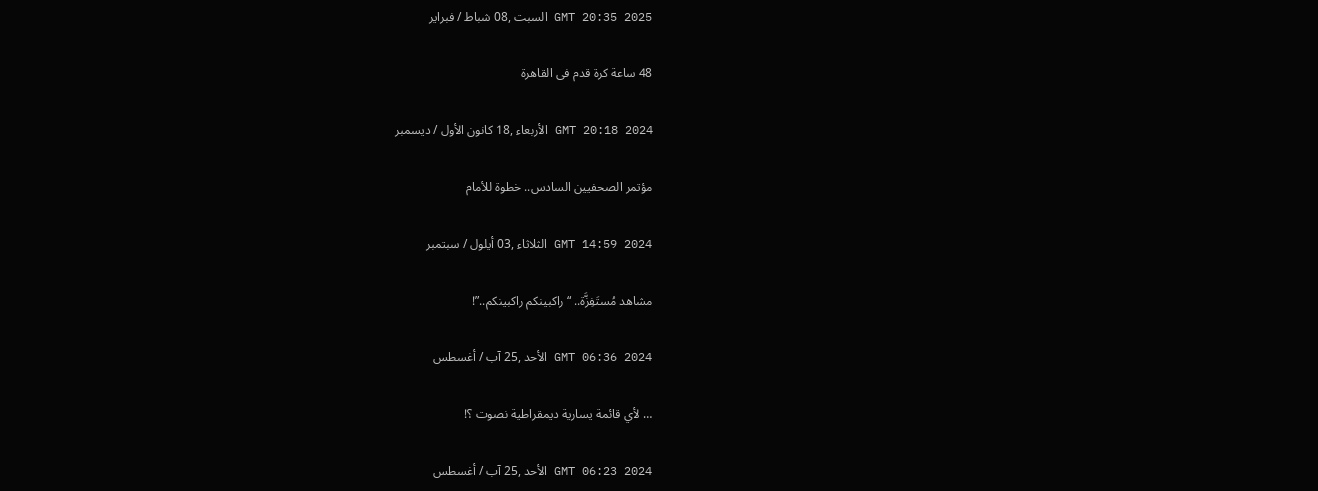GMT 20:35 2025 السبت ,08 شباط / فبراير

48 ساعة كرة قدم فى القاهرة

GMT 20:18 2024 الأربعاء ,18 كانون الأول / ديسمبر

مؤتمر الصحفيين السادس.. خطوة للأمام

GMT 14:59 2024 الثلاثاء ,03 أيلول / سبتمبر

مشاهد مُستَفِزَّة.. “راكبينكم راكبينكم..”!

GMT 06:36 2024 الأحد ,25 آب / أغسطس

… لأي قائمة يسارية ديمقراطية نصوت ؟!

GMT 06:23 2024 الأحد ,25 آب / أغسطس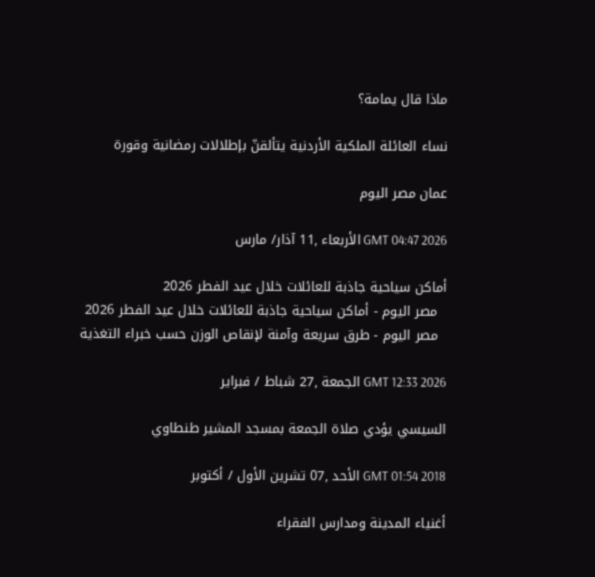ماذا قال يمامة؟

نساء العائلة الملكية الأردنية يتألقنّ بإطلالات رمضانية وقورة

عمان مصر اليوم

GMT 04:47 2026 الأربعاء ,11 آذار/ مارس

أماكن سياحية جاذبة للعائلات خلال عيد الفطر 2026
  مصر اليوم - أماكن سياحية جاذبة للعائلات خلال عيد الفطر 2026
  مصر اليوم - طرق سريعة وآمنة لإنقاص الوزن حسب خبراء التغذية

GMT 12:33 2026 الجمعة ,27 شباط / فبراير

السيسي يؤدي صلاة الجمعة بمسجد المشير طنطاوي

GMT 01:54 2018 الأحد ,07 تشرين الأول / أكتوبر

أغنياء المدينة ومدارس الفقراء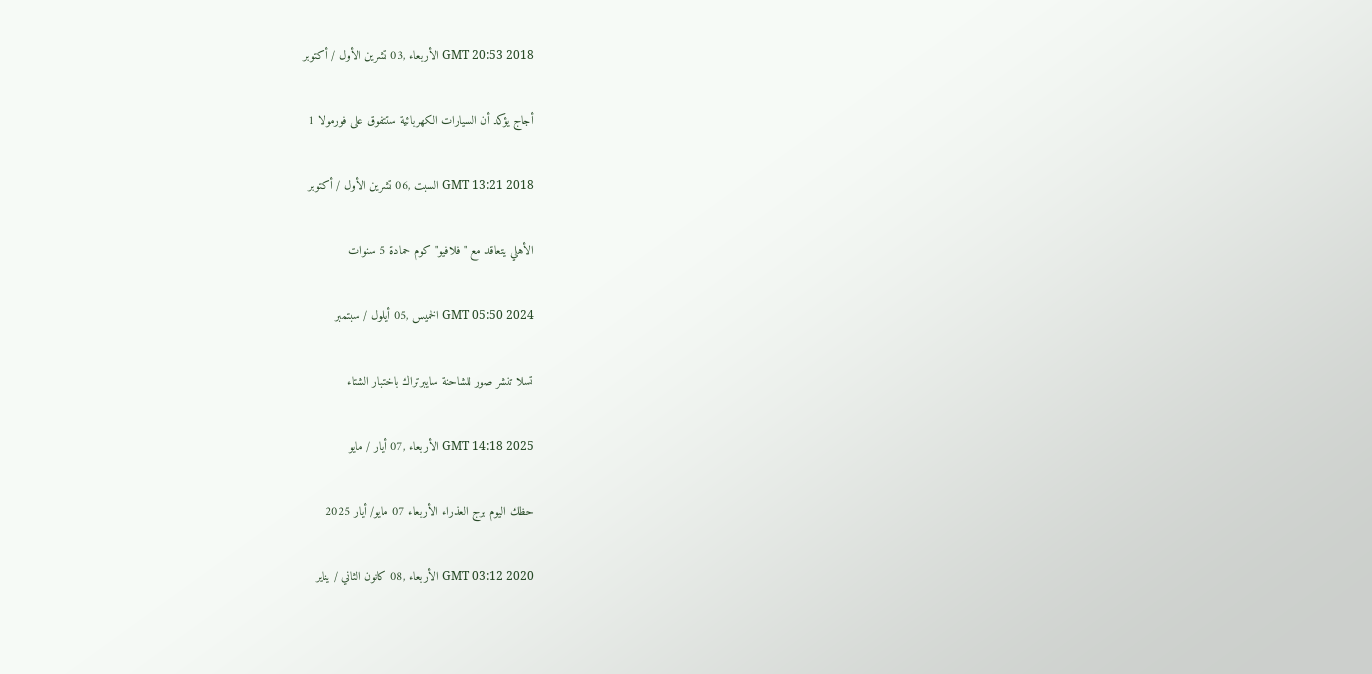GMT 20:53 2018 الأربعاء ,03 تشرين الأول / أكتوبر

أجاج يؤكد أن السيارات الكهربائية ستتفوق على فورمولا 1

GMT 13:21 2018 السبت ,06 تشرين الأول / أكتوبر

الأهلي يتعاقد مع "فلافيو" كوم حمادة 5 سنوات

GMT 05:50 2024 الخميس ,05 أيلول / سبتمبر

تسلا تنشر صور للشاحنة سايبرتراك باختبار الشتاء

GMT 14:18 2025 الأربعاء ,07 أيار / مايو

حظك اليوم برج العذراء الأربعاء 07 مايو/ أيار 2025

GMT 03:12 2020 الأربعاء ,08 كانون الثاني / يناير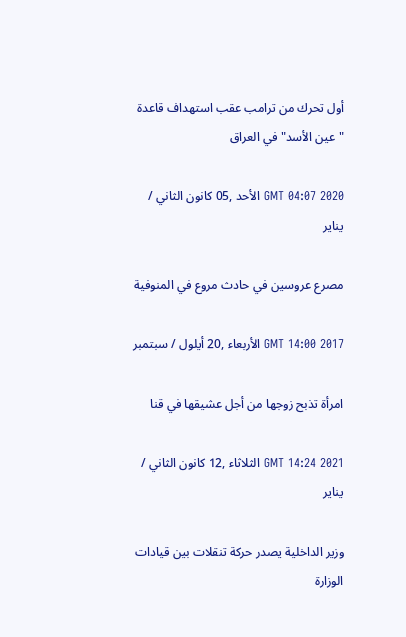أول تحرك من ترامب عقب استهداف قاعدة "عين الأسد" في العراق

GMT 04:07 2020 الأحد ,05 كانون الثاني / يناير

مصرع عروسين في حادث مروع في المنوفية

GMT 14:00 2017 الأربعاء ,20 أيلول / سبتمبر

امرأة تذبح زوجها من أجل عشيقها في قنا

GMT 14:24 2021 الثلاثاء ,12 كانون الثاني / يناير

وزير الداخلية يصدر حركة تنقلات بين قيادات الوزارة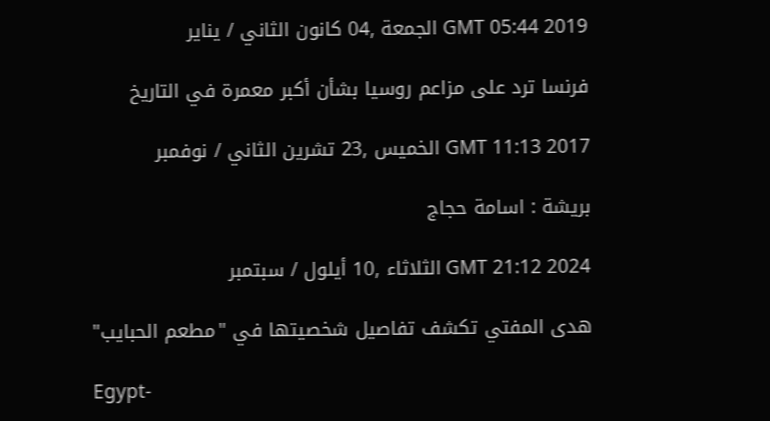GMT 05:44 2019 الجمعة ,04 كانون الثاني / يناير

فرنسا ترد على مزاعم روسيا بشأن أكبر معمرة في التاريخ

GMT 11:13 2017 الخميس ,23 تشرين الثاني / نوفمبر

بريشة : اسامة حجاج

GMT 21:12 2024 الثلاثاء ,10 أيلول / سبتمبر

هدى المفتي تكشف تفاصيل شخصيتها في "مطعم الحبايب"

Egypt-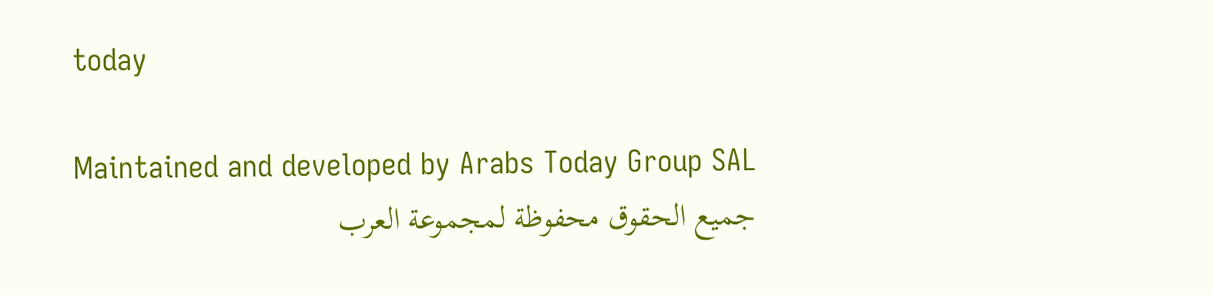today

Maintained and developed by Arabs Today Group SAL
جميع الحقوق محفوظة لمجموعة العرب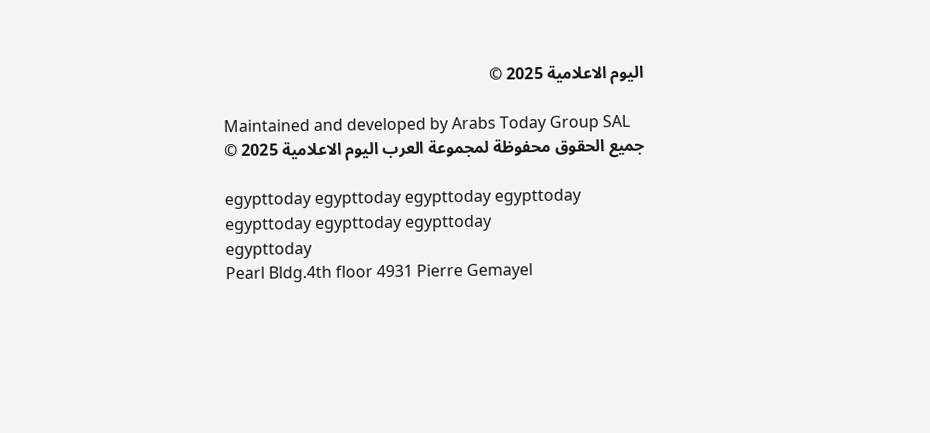اليوم الاعلامية 2025 ©

Maintained and developed by Arabs Today Group SAL
جميع الحقوق محفوظة لمجموعة العرب اليوم الاعلامية 2025 ©

egypttoday egypttoday egypttoday egypttoday
egypttoday egypttoday egypttoday
egypttoday
Pearl Bldg.4th floor 4931 Pierre Gemayel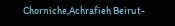Chorniche,Achrafieh Beirut-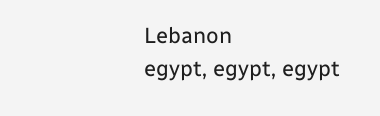Lebanon
egypt, egypt, egypt